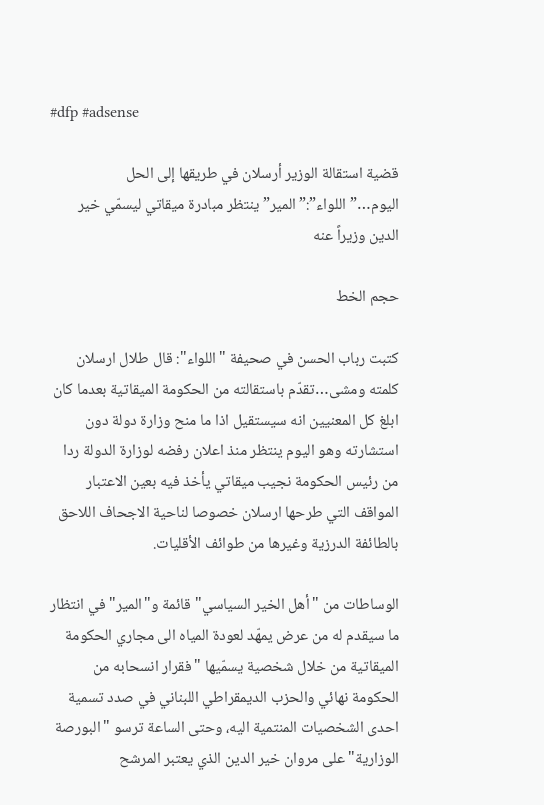#dfp #adsense

قضية استقالة الوزير أرسلان في طريقها إلى الحل اليوم…”اللواء”:”المير” ينتظر مبادرة ميقاتي ليسمّي خير الدين وزيراً عنه

حجم الخط

كتبت رباب الحسن في صحيفة "اللواء": قال طلال ارسلان كلمته ومشى…تقدّم باستقالته من الحكومة الميقاتية بعدما كان ابلغ كل المعنيين انه سيستقيل اذا ما منح وزارة دولة دون استشارته وهو اليوم ينتظر منذ اعلان رفضه لوزارة الدولة ردا من رئيس الحكومة نجيب ميقاتي يأخذ فيه بعين الاعتبار المواقف التي طرحها ارسلان خصوصا لناحية الاجحاف اللاحق بالطائفة الدرزية وغيرها من طوائف الأقليات.

الوساطات من "أهل الخير السياسي" قائمة و"المير" في انتظار ما سيقدم له من عرض يمهّد لعودة المياه الى مجاري الحكومة الميقاتية من خلال شخصية يسمّيها "فقرار انسحابه من الحكومة نهائي والحزب الديمقراطي اللبناني في صدد تسمية احدى الشخصيات المنتمية اليه، وحتى الساعة ترسو "البورصة الوزارية" على مروان خير الدين الذي يعتبر المرشح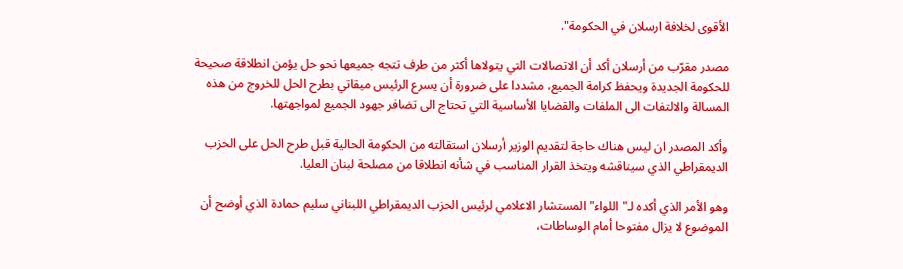الأقوى لخلافة ارسلان في الحكومة".

مصدر مقرّب من أرسلان أكد أن الاتصالات التي يتولاها أكثر من طرف تتجه جميعها نحو حل يؤمن انطلاقة صحيحة للحكومة الجديدة ويحفظ كرامة الجميع، مشددا على ضرورة أن يسرع الرئيس ميقاتي بطرح الحل للخروج من هذه المسالة والالتفات الى الملفات والقضايا الأساسية التي تحتاج الى تضافر جهود الجميع لمواجهتها.

وأكد المصدر ان ليس هناك حاجة لتقديم الوزير أرسلان استقالته من الحكومة الحالية قبل طرح الحل على الحزب الديمقراطي الذي سيناقشه ويتخذ القرار المناسب في شأنه انطلاقا من مصلحة لبنان العليا.

وهو الأمر الذي أكده لـ"اللواء" المستشار الاعلامي لرئيس الحزب الديمقراطي اللبناني سليم حمادة الذي أوضح أن الموضوع لا يزال مفتوحا أمام الوساطات،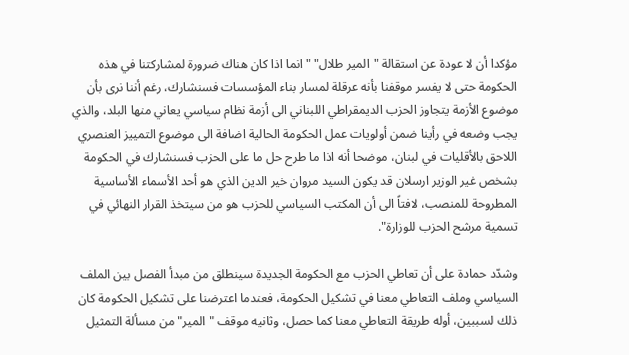مؤكدا أن لا عودة عن استقالة "المير طلال" "انما اذا كان هناك ضرورة لمشاركتنا في هذه الحكومة حتى لا يفسر موقفنا بأنه عرقلة لمسار بناء المؤسسات فسنشارك، رغم أننا نرى بأن موضوع الأزمة يتجاوز الحزب الديمقراطي اللبناني الى أزمة نظام سياسي يعاني منها البلد، والذي يجب وضعه في رأينا ضمن أولويات عمل الحكومة الحالية اضافة الى موضوع التمييز العنصري اللاحق بالأقليات في لبنان، موضحا أنه اذا ما طرح حل ما على الحزب فسنشارك في الحكومة بشخص غير الوزير ارسلان قد يكون السيد مروان خير الدين الذي هو أحد الأسماء الأساسية المطروحة للمنصب، لافتاً الى أن المكتب السياسي للحزب هو من سيتخذ القرار النهائي في تسمية مرشح الحزب للوزارة".

وشدّد حمادة على أن تعاطي الحزب مع الحكومة الجديدة سينطلق من مبدأ الفصل بين الملف السياسي وملف التعاطي معنا في تشكيل الحكومة، فعندما اعترضنا على تشكيل الحكومة كان ذلك لسببين، أوله طريقة التعاطي معنا كما حصل، وثانيه موقف "المير" من مسألة التمثيل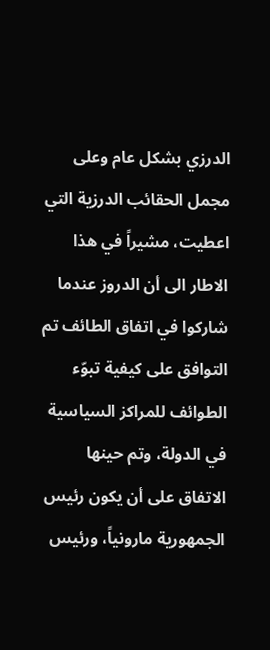الدرزي بشكل عام وعلى مجمل الحقائب الدرزية التي اعطيت، مشيراً في هذا الاطار الى أن الدروز عندما شاركوا في اتفاق الطائف تم التوافق على كيفية تبوّء الطوائف للمراكز السياسية في الدولة، وتم حينها الاتفاق على أن يكون رئيس الجمهورية مارونياً، ورئيس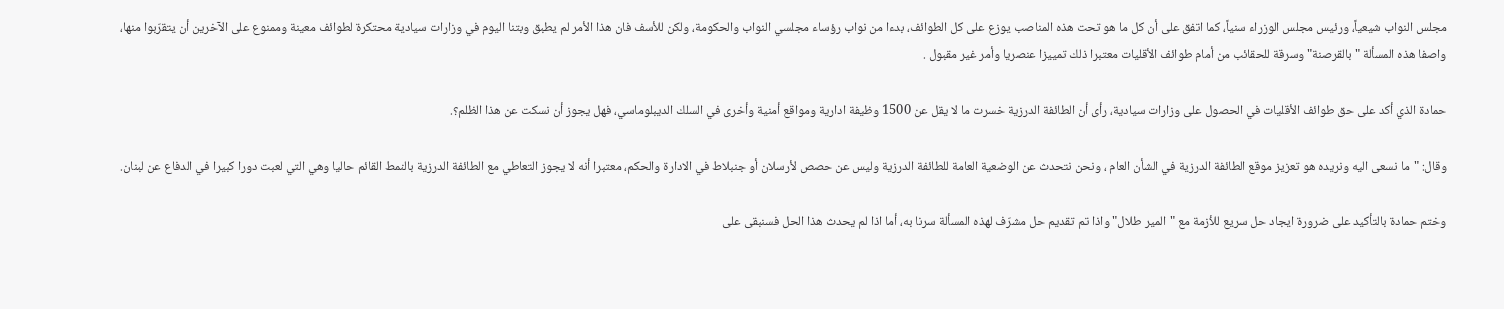مجلس النواب شيعياً، ورئيس مجلس الوزراء سنياً، كما اتفق على أن كل ما هو تحت هذه المناصب يوزع على كل الطوائف، بدءا من نواب رؤساء مجلسي النواب والحكومة، ولكن للأسف فان هذا الأمر لم يطبق وبتنا اليوم في وزارات سيادية محتكرة لطوائف معينة وممنوع على الآخرين أن يتقرّبوا منها، واصفا هذه المسألة "بالقرصنة" وسرقة للحقائب من أمام طوائف الأقليات معتبرا ذلك تمييزا عنصريا وأمر غير مقبول .

حمادة الذي أكد على حق طوائف الأقليات في الحصول على وزارات سيادية، رأى أن الطائفة الدرزية خسرت ما لا يقل عن 1500 وظيفة ادارية ومواقع أمنية وأخرى في السلك الديبلوماسي، فهل يجوز أن نسكت عن هذا الظلم؟.

وقال: "ما نسعى اليه ونريده هو تعزيز موقع الطائفة الدرزية في الشأن العام ، ونحن نتحدث عن الوضعية العامة للطائفة الدرزية وليس عن حصص لأرسلان أو جنبلاط في الادارة والحكم، معتبرا أنه لا يجوز التعاطي مع الطائفة الدرزية بالنمط القائم حاليا وهي التي لعبت دورا كبيرا في الدفاع عن لبنان.

وختم حمادة بالتأكيد على ضرورة ايجاد حل سريع للأزمة مع "المير طلال" واذا تم تقديم حل مشرّف لهذه المسألة سرنا به، أما اذا لم يحدث هذا الحل فسنبقى على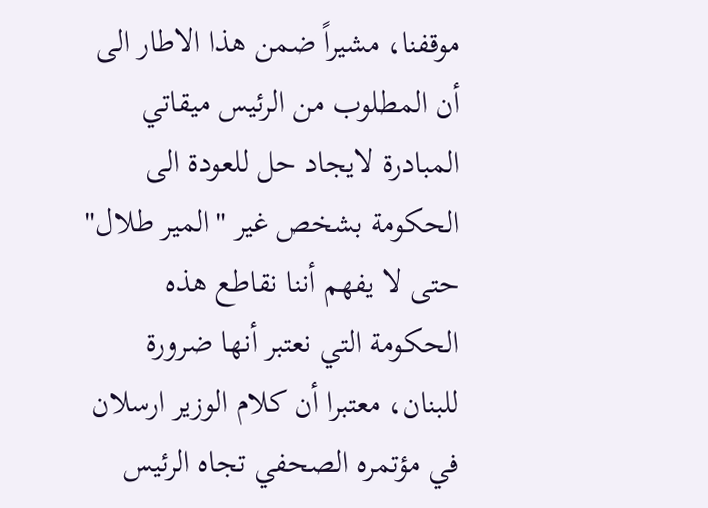موقفنا، مشيراً ضمن هذا الاطار الى أن المطلوب من الرئيس ميقاتي المبادرة لايجاد حل للعودة الى الحكومة بشخص غير "المير طلال" حتى لا يفهم أننا نقاطع هذه الحكومة التي نعتبر أنها ضرورة للبنان، معتبرا أن كلام الوزير ارسلان في مؤتمره الصحفي تجاه الرئيس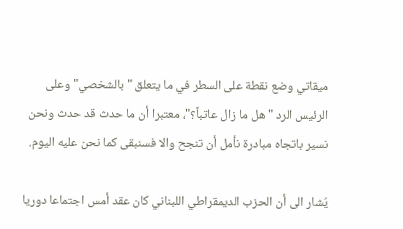ميقاتي وضع نقطة على السطر في ما يتعلق "بالشخصي" وعلى الرئيس الرد "هل ما زال عاتباً؟"، معتبرا أن ما حدث قد حدث ونحن نسير باتجاه مبادرة نأمل أن تنجح والا فسنبقى كما نحن عليه اليوم.

يُشار الى أن الحزب الديمقراطي اللبناني كان عقد أمس اجتماعا دوريا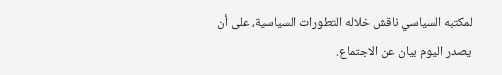لمكتبه السياسي ناقش خلاله التطورات السياسية، على أن يصدر اليوم بيان عن الاجتماع.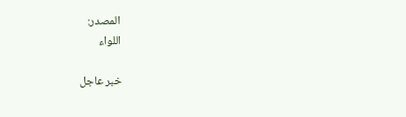المصدر:
اللواء

خبر عاجل